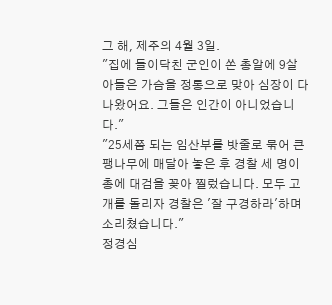그 해, 제주의 4월 3일.
"집에 들이닥친 군인이 쏜 총알에 9살 아들은 가슴을 정통으로 맞아 심장이 다 나왔어요. 그들은 인간이 아니었습니다."
"25세쯤 되는 임산부를 밧줄로 묶어 큰 팽나무에 매달아 놓은 후 경찰 세 명이 총에 대검을 꽂아 찔렀습니다. 모두 고개를 돌리자 경찰은 '잘 구경하라'하며 소리쳤습니다."
정경심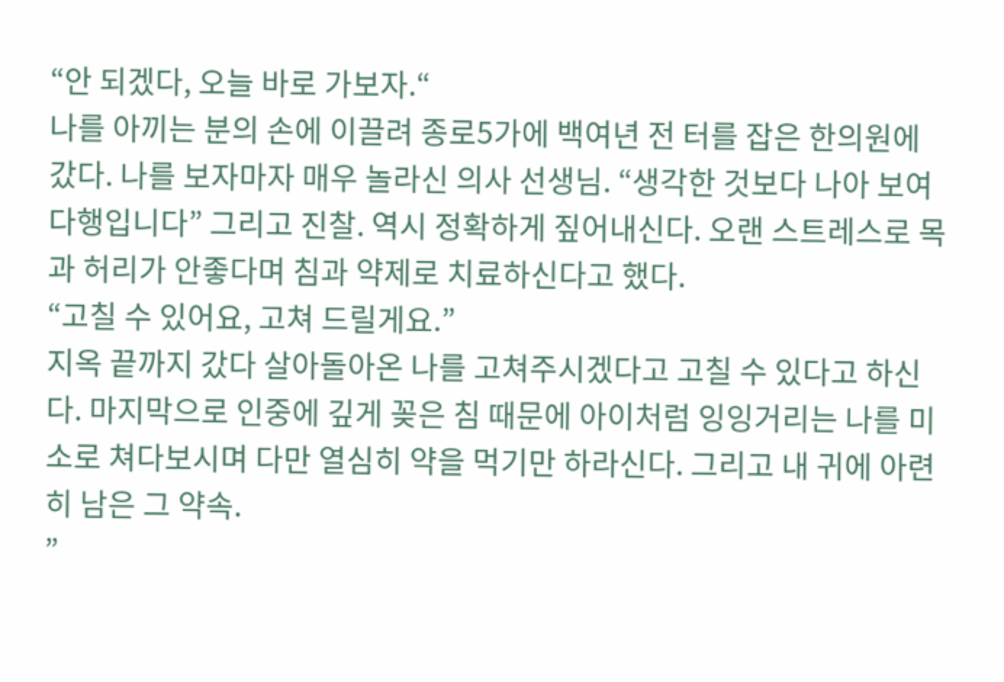“안 되겠다, 오늘 바로 가보자.“
나를 아끼는 분의 손에 이끌려 종로5가에 백여년 전 터를 잡은 한의원에 갔다. 나를 보자마자 매우 놀라신 의사 선생님. “생각한 것보다 나아 보여 다행입니다” 그리고 진찰. 역시 정확하게 짚어내신다. 오랜 스트레스로 목과 허리가 안좋다며 침과 약제로 치료하신다고 했다.
“고칠 수 있어요, 고쳐 드릴게요.”
지옥 끝까지 갔다 살아돌아온 나를 고쳐주시겠다고 고칠 수 있다고 하신다. 마지막으로 인중에 깊게 꽂은 침 때문에 아이처럼 잉잉거리는 나를 미소로 쳐다보시며 다만 열심히 약을 먹기만 하라신다. 그리고 내 귀에 아련히 남은 그 약속.
”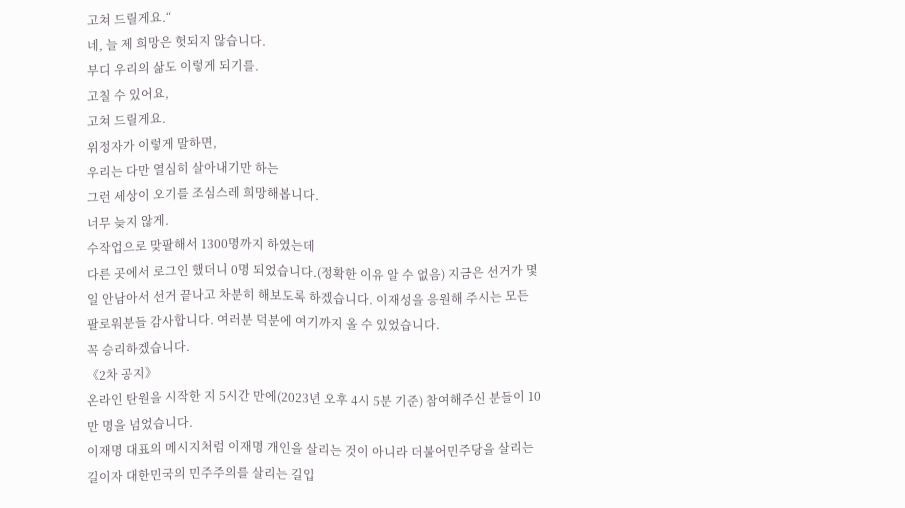고쳐 드릴게요.“
네, 늘 제 희망은 헛되지 않습니다.
부디 우리의 삶도 이렇게 되기를.
고칠 수 있어요,
고쳐 드릴게요.
위정자가 이렇게 말하면,
우리는 다만 열심히 살아내기만 하는
그런 세상이 오기를 조심스레 희망해봅니다.
너무 늦지 않게.
수작업으로 맞팔해서 1300명까지 하였는데
다른 곳에서 로그인 했더니 0명 되었습니다.(정확한 이유 알 수 없음) 지금은 선거가 몇 일 안남아서 선거 끝나고 차분히 해보도록 하겠습니다. 이재성을 응원해 주시는 모든 팔로워분들 감사합니다. 여러분 덕분에 여기까지 올 수 있었습니다.
꼭 승리하겠습니다.
《2차 공지》
온라인 탄원을 시작한 지 5시간 만에(2023년 오후 4시 5분 기준) 참여해주신 분들이 10만 명을 넘었습니다.
이재명 대표의 메시지처럼 이재명 개인을 살리는 것이 아니라 더불어민주당을 살리는 길이자 대한민국의 민주주의를 살리는 길입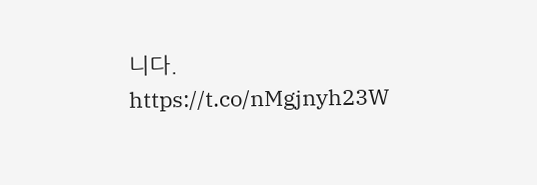니다.
https://t.co/nMgjnyh23W